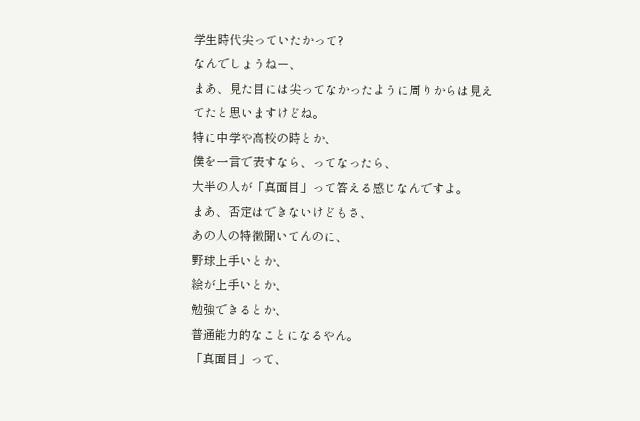学生時代尖っていたかって?
なんでしょうねー、
まあ、見た目には尖ってなかったように周りからは見えてたと思いますけどね。
特に中学や高校の時とか、
僕を一言で表すなら、ってなったら、
大半の人が「真面目」って答える感じなんですよ。
まあ、否定はできないけどもさ、
あの人の特徴聞いてんのに、
野球上手いとか、
絵が上手いとか、
勉強できるとか、
普通能力的なことになるやん。
「真面目」って、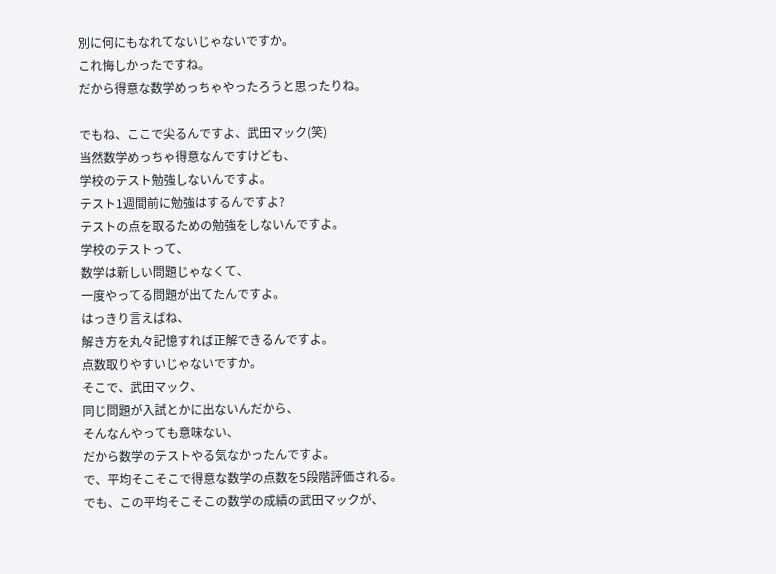別に何にもなれてないじゃないですか。
これ悔しかったですね。
だから得意な数学めっちゃやったろうと思ったりね。

でもね、ここで尖るんですよ、武田マック(笑)
当然数学めっちゃ得意なんですけども、
学校のテスト勉強しないんですよ。
テスト1週間前に勉強はするんですよ?
テストの点を取るための勉強をしないんですよ。
学校のテストって、
数学は新しい問題じゃなくて、
一度やってる問題が出てたんですよ。
はっきり言えばね、
解き方を丸々記憶すれば正解できるんですよ。
点数取りやすいじゃないですか。
そこで、武田マック、
同じ問題が入試とかに出ないんだから、
そんなんやっても意味ない、
だから数学のテストやる気なかったんですよ。
で、平均そこそこで得意な数学の点数を5段階評価される。
でも、この平均そこそこの数学の成績の武田マックが、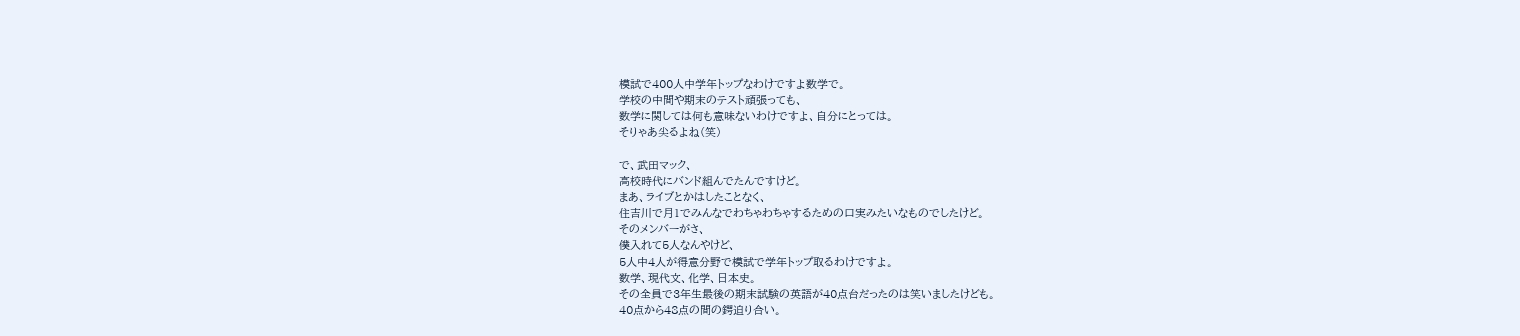模試で400人中学年トップなわけですよ数学で。
学校の中間や期末のテスト頑張っても、
数学に関しては何も意味ないわけですよ、自分にとっては。
そりゃあ尖るよね(笑)

で、武田マック、
高校時代にバンド組んでたんですけど。
まあ、ライブとかはしたことなく、
住吉川で月1でみんなでわちゃわちゃするための口実みたいなものでしたけど。
そのメンバーがさ、
僕入れて5人なんやけど、
5人中4人が得意分野で模試で学年トップ取るわけですよ。
数学、現代文、化学、日本史。
その全員で3年生最後の期末試験の英語が40点台だったのは笑いましたけども。
40点から48点の間の鍔迫り合い。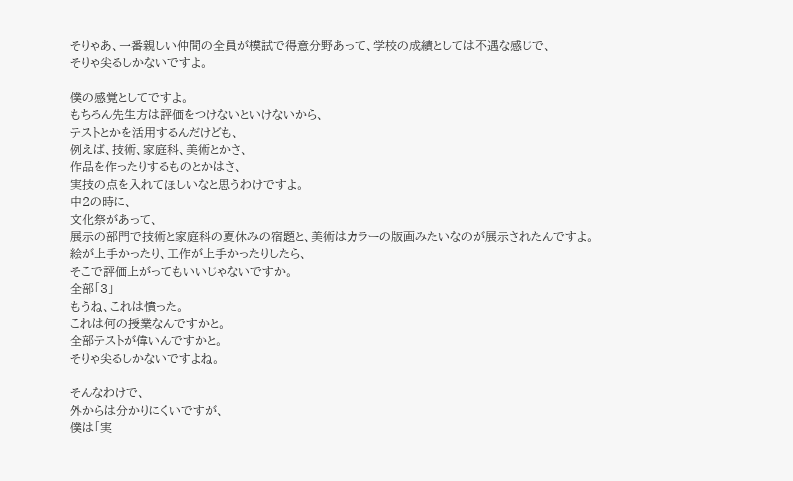そりゃあ、一番親しい仲間の全員が模試で得意分野あって、学校の成績としては不遇な感じで、
そりゃ尖るしかないですよ。

僕の感覚としてですよ。
もちろん先生方は評価をつけないといけないから、
テストとかを活用するんだけども、
例えば、技術、家庭科、美術とかさ、
作品を作ったりするものとかはさ、
実技の点を入れてほしいなと思うわけですよ。
中2の時に、
文化祭があって、
展示の部門で技術と家庭科の夏休みの宿題と、美術はカラーの版画みたいなのが展示されたんですよ。
絵が上手かったり、工作が上手かったりしたら、
そこで評価上がってもいいじゃないですか。
全部「3」
もうね、これは憤った。
これは何の授業なんですかと。
全部テストが偉いんですかと。
そりゃ尖るしかないですよね。

そんなわけで、
外からは分かりにくいですが、
僕は「実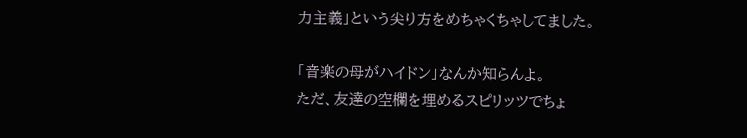力主義」という尖り方をめちゃくちゃしてました。

「音楽の母がハイドン」なんか知らんよ。
ただ、友達の空欄を埋めるスピリッツでちょ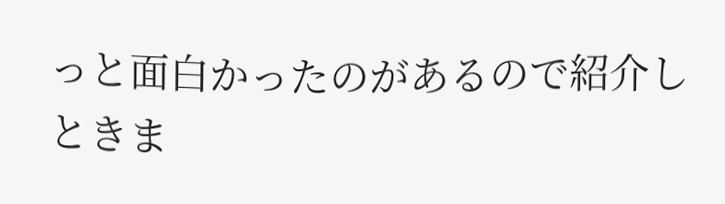っと面白かったのがあるので紹介しときま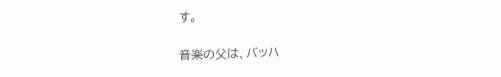す。

音楽の父は、バッハ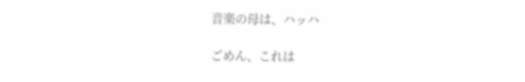音楽の母は、ハッハ

ごめん、これは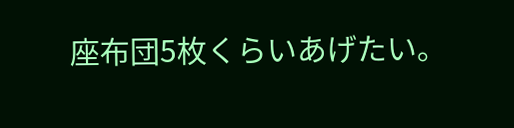座布団5枚くらいあげたい。